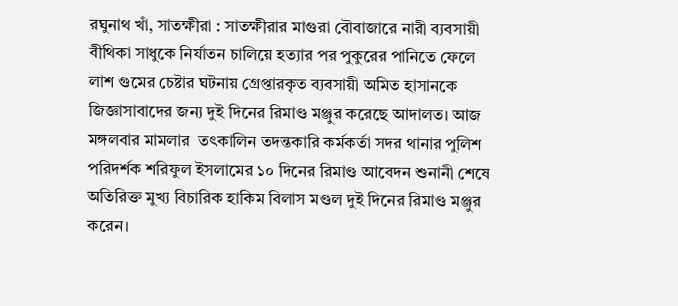রঘুনাথ খাঁ, সাতক্ষীরা : সাতক্ষীরার মাগুরা বৌবাজারে নারী ব্যবসায়ী বীথিকা সাধুকে নির্যাতন চালিয়ে হত্যার পর পুকুরের পানিতে ফেলে লাশ গুমের চেষ্টার ঘটনায় গ্রেপ্তারকৃত ব্যবসায়ী অমিত হাসানকে জিজ্ঞাসাবাদের জন্য দুই দিনের রিমাণ্ড মঞ্জুর করেছে আদালত। আজ মঙ্গলবার মামলার  তৎকালিন তদন্তকারি কর্মকর্তা সদর থানার পুলিশ পরিদর্শক শরিফুল ইসলামের ১০ দিনের রিমাণ্ড আবেদন শুনানী শেষে অতিরিক্ত মুখ্য বিচারিক হাকিম বিলাস মণ্ডল দুই দিনের রিমাণ্ড মঞ্জুর করেন।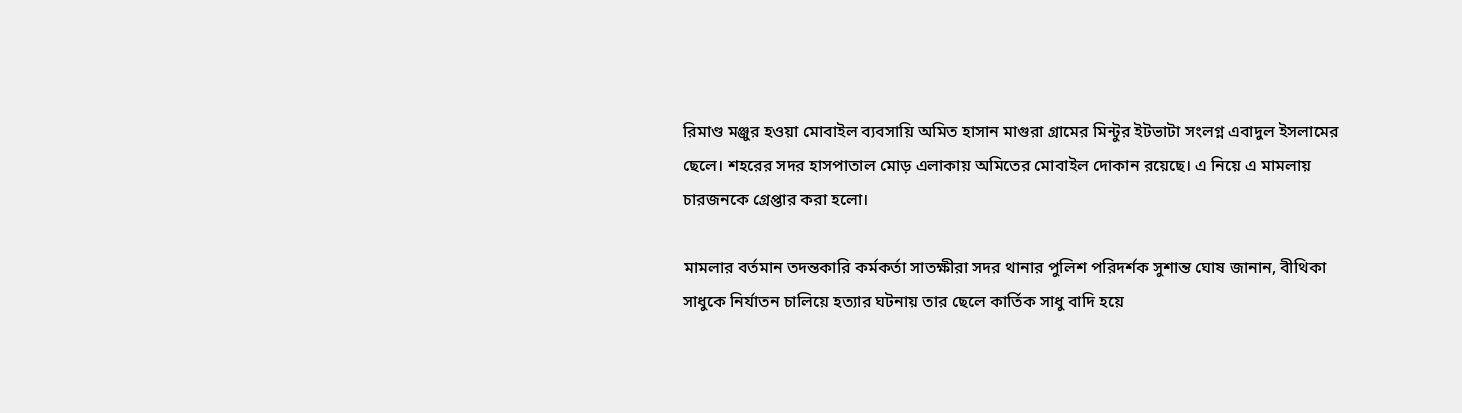রিমাণ্ড মঞ্জুর হওয়া মোবাইল ব্যবসায়ি অমিত হাসান মাগুরা গ্রামের মিন্টুর ইটভাটা সংলগ্ন এবাদুল ইসলামের ছেলে। শহরের সদর হাসপাতাল মোড় এলাকায় অমিতের মোবাইল দোকান রয়েছে। এ নিয়ে এ মামলায় চারজনকে গ্রেপ্তার করা হলো।

মামলার বর্তমান তদন্তকারি কর্মকর্তা সাতক্ষীরা সদর থানার পুলিশ পরিদর্শক সুশান্ত ঘোষ জানান, বীথিকা সাধুকে নির্যাতন চালিয়ে হত্যার ঘটনায় তার ছেলে কার্তিক সাধু বাদি হয়ে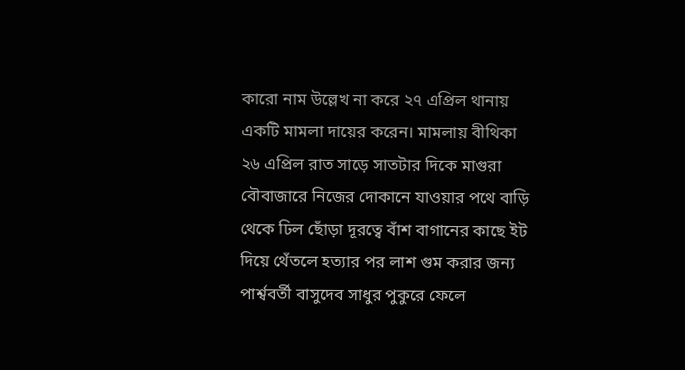কারো নাম উল্লেখ না করে ২৭ এপ্রিল থানায় একটি মামলা দায়ের করেন। মামলায় বীথিকা ২৬ এপ্রিল রাত সাড়ে সাতটার দিকে মাগুরা বৌবাজারে নিজের দোকানে যাওয়ার পথে বাড়ি থেকে ঢিল ছোঁড়া দূরত্বে বাঁশ বাগানের কাছে ইট দিয়ে থেঁতলে হত্যার পর লাশ গুম করার জন্য পার্শ্ববর্তী বাসুদেব সাধুর পুকুরে ফেলে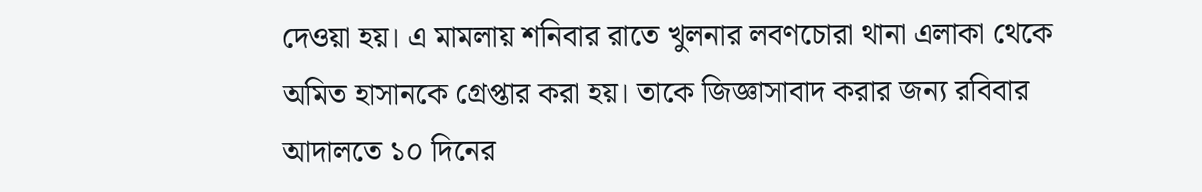দেওয়া হয়। এ মামলায় শনিবার রাতে খুলনার লবণচোরা থানা এলাকা থেকে অমিত হাসানকে গ্রেপ্তার করা হয়। তাকে জিজ্ঞাসাবাদ করার জন্য রবিবার আদালতে ১০ দিনের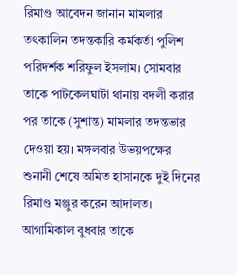রিমাণ্ড আবেদন জানান মামলার তৎকালিন তদন্তকারি কর্মকর্তা পুলিশ পরিদর্শক শরিফুল ইসলাম। সোমবার তাকে পাটকেলঘাটা থানায় বদলী করার পর তাকে (সুশান্ত) মামলার তদন্তভার দেওয়া হয়। মঙ্গলবার উভয়পক্ষের শুনানী শেষে অমিত হাসানকে দুই দিনের রিমাণ্ড মঞ্জুর করেন আদালত। আগামিকাল বুধবার তাকে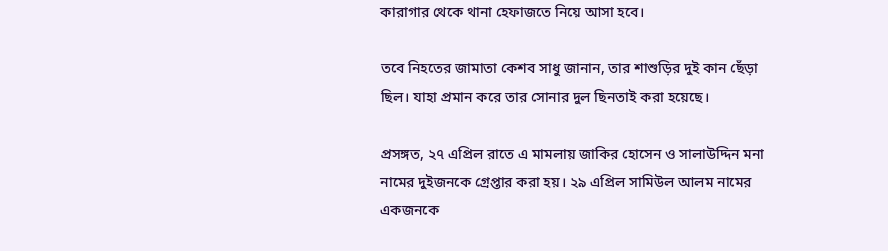কারাগার থেকে থানা হেফাজতে নিয়ে আসা হবে।

তবে নিহতের জামাতা কেশব সাধু জানান, তার শাশুড়ির দুই কান ছেঁড়া ছিল। যাহা প্রমান করে তার সোনার দুল ছিনতাই করা হয়েছে।

প্রসঙ্গত, ২৭ এপ্রিল রাতে এ মামলায় জাকির হোসেন ও সালাউদ্দিন মনা নামের দুইজনকে গ্রেপ্তার করা হয়। ২৯ এপ্রিল সামিউল আলম নামের একজনকে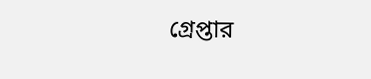গ্রেপ্তার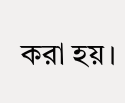করা হয়।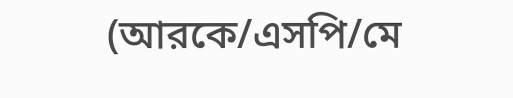(আরকে/এসপি/মে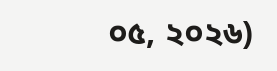০৫, ২০২৬)